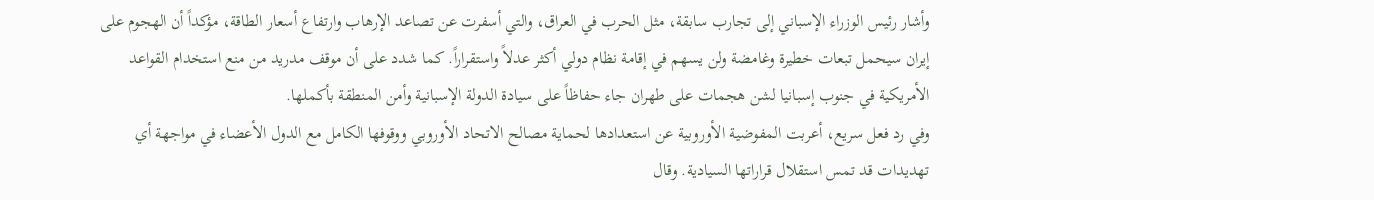وأشار رئيس الوزراء الإسباني إلى تجارب سابقة، مثل الحرب في العراق، والتي أسفرت عن تصاعد الإرهاب وارتفاع أسعار الطاقة، مؤكداً أن الهجوم على إيران سيحمل تبعات خطيرة وغامضة ولن يسهم في إقامة نظام دولي أكثر عدلاً واستقراراً. كما شدد على أن موقف مدريد من منع استخدام القواعد الأمريكية في جنوب إسبانيا لشن هجمات على طهران جاء حفاظاً على سيادة الدولة الإسبانية وأمن المنطقة بأكملها.
وفي رد فعل سريع، أعربت المفوضية الأوروبية عن استعدادها لحماية مصالح الاتحاد الأوروبي ووقوفها الكامل مع الدول الأعضاء في مواجهة أي تهديدات قد تمس استقلال قراراتها السيادية. وقال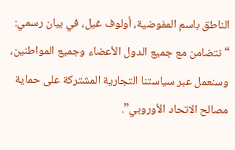الناطق باسم المفوضية، أولوف غيل، في بيان رسمي: “نتضامن مع جميع الدول الأعضاء وجميع المواطنين، وسنعمل عبر سياستنا التجارية المشتركة على حماية مصالح الاتحاد الأوروبي”.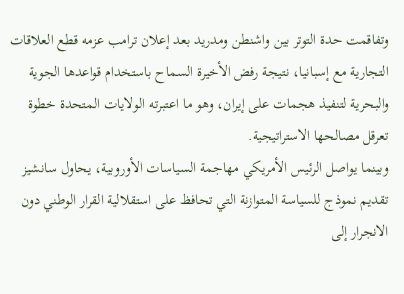وتفاقمت حدة التوتر بين واشنطن ومدريد بعد إعلان ترامب عزمه قطع العلاقات التجارية مع إسبانيا، نتيجة رفض الأخيرة السماح باستخدام قواعدها الجوية والبحرية لتنفيذ هجمات على إيران، وهو ما اعتبرته الولايات المتحدة خطوة تعرقل مصالحها الاستراتيجية.
وبينما يواصل الرئيس الأمريكي مهاجمة السياسات الأوروبية، يحاول سانشيز تقديم نموذج للسياسة المتوازنة التي تحافظ على استقلالية القرار الوطني دون الانجرار إلى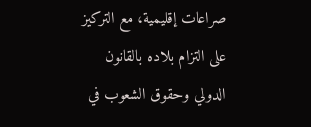صراعات إقليمية، مع التركيز على التزام بلاده بالقانون الدولي وحقوق الشعوب في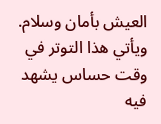العيش بأمان وسلام.
ويأتي هذا التوتر في وقت حساس يشهد فيه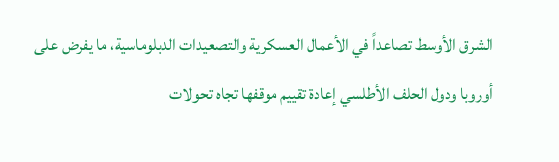الشرق الأوسط تصاعداً في الأعمال العسكرية والتصعيدات الدبلوماسية، ما يفرض على أوروبا ودول الحلف الأطلسي إعادة تقييم موقفها تجاه تحولات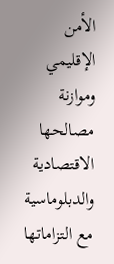الأمن الإقليمي وموازنة مصالحها الاقتصادية والدبلوماسية مع التزاماتها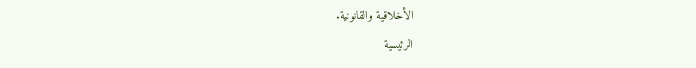الأخلاقية والقانونية.
الرئيسية